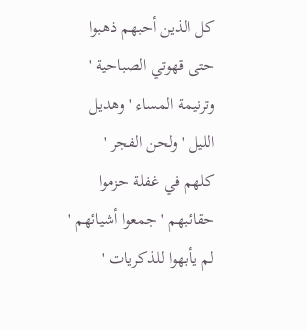كل الذين أحبهم ذهبوا
حتى قهوتي الصباحية '
وترنيمة المساء ' وهديل
الليل ' ولحن الفجر '
كلهم في غفلة حزموا
حقائبهم ' جمعوا أشيائهم '
لم يأبهوا للذكريات '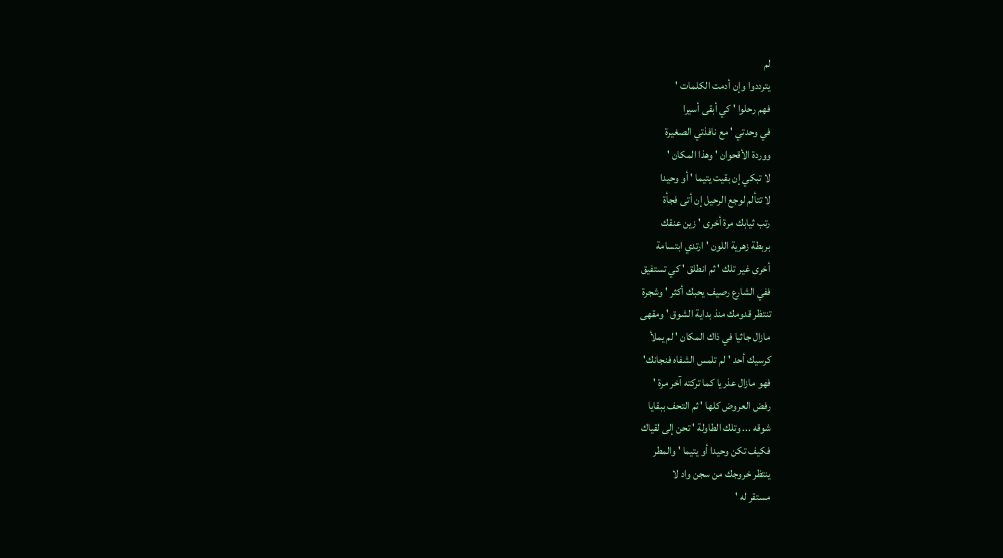لم
يترددوا وإن أدمت الكلمات '
فهم رحلوا ' كي أبقى أسيرا
في وحدتي ' مع نافذتي الصغيرة
ووردة الأقحوان ' وهذا المكان '
لا تبكي إن بقيت يتيما ' أو وحيدا
لا تتألم لوجع الرحيل إن أتى فجأة
رتب ثيابك مرة أخرى ' زين عنقك
بربطة زهرية اللون ' ارتدي ابتسامة
أخرى غير تلك ' ثم انطلق ' كي تستفيق
ففي الشارع رصيف يحبك أكثر ' وشجرة
تنتظر قدومك منذ بداية الشوق ' ومقهى
مازال جاثيا في ذاك المكان ' لم يملأ
كرسيك أحد ' لم تلمس الشفاه فنجانك'
فهو مازال عذريا كما تركته آخر مرة '
رفض العروض كلها ' ثم التحف ببقايا
شوقه ... وتلك الطاولة ' تحن إلى لقياك
فكيف تكن وحيدا أو يتيما ' والمطر
ينتظر خروجك من سجن واد لا
مستقر له '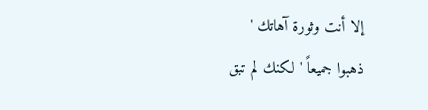إلا أنت وثورة آهاتك '
ذهبوا جميعاً ' لكنك لم تبق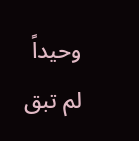وحيداً
لم تبق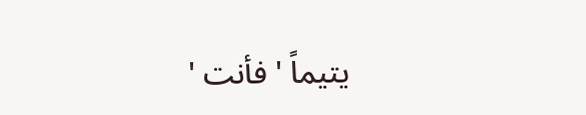يتيماً ' فأنت '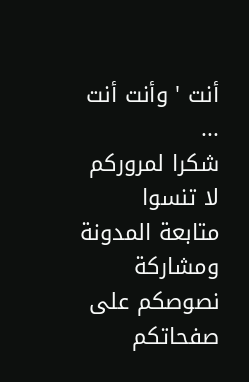أنت ' وأنت أنت ...
شكرا لمروركم لا تنسوا متابعة المدونة ومشاركة نصوصكم على صفحاتكم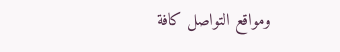ومواقع التواصل كافة